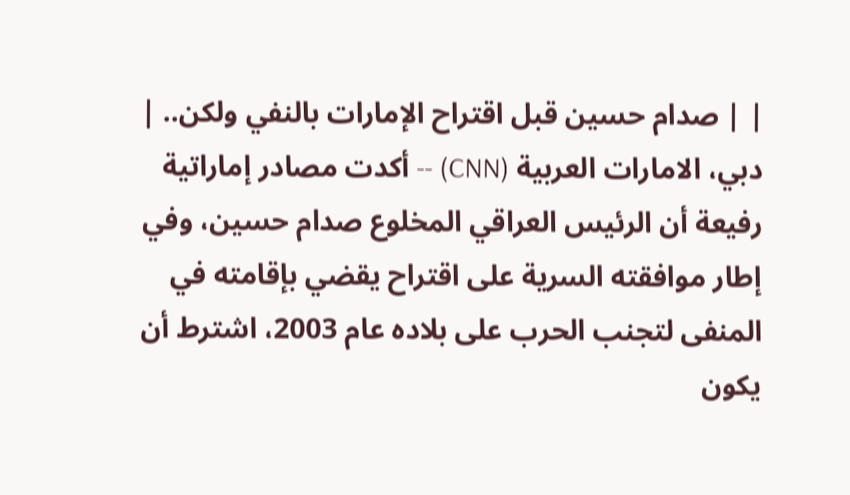| | صدام حسين قبل اقتراح الإمارات بالنفي ولكن.. |
دبي، الامارات العربية (CNN) -- أكدت مصادر إماراتية رفيعة أن الرئيس العراقي المخلوع صدام حسين، وفي إطار موافقته السرية على اقتراح يقضي بإقامته في المنفى لتجنب الحرب على بلاده عام 2003، اشترط أن يكون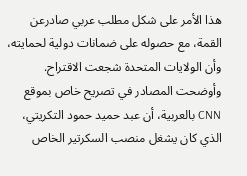هذا الأمر على شكل مطلب عربي صادرعن القمة، مع حصوله على ضمانات دولية لحمايته، وأن الولايات المتحدة شجعت الاقتراح. وأوضحت المصادر في تصريح خاص بموقع CNN بالعربية، أن عبد حميد حمود التكريتي، الذي كان يشغل منصب السكرتير الخاص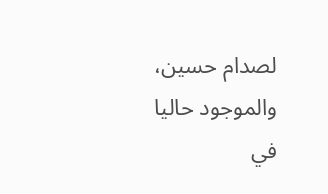لصدام حسين، والموجود حاليا في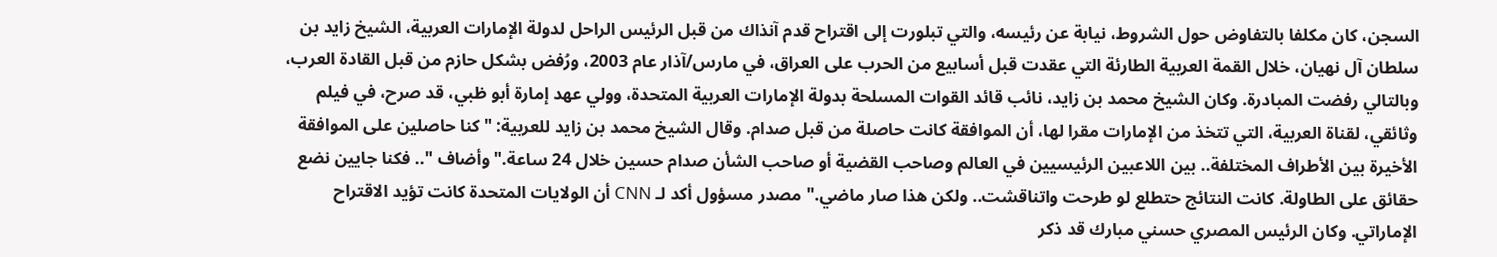السجن، كان مكلفا بالتفاوض حول الشروط، نيابة عن رئيسه، والتي تبلورت إلى اقتراح قدم آنذاك من قبل الرئيس الراحل لدولة الإمارات العربية، الشيخ زايد بن سلطان آل نهيان، خلال القمة العربية الطارئة التي عقدت قبل أسابيع من الحرب على العراق، في مارس/آذار عام 2003، ورُفض بشكل حازم من قبل القادة العرب، وبالتالي رفضت المبادرة. وكان الشيخ محمد بن زايد، نائب قائد القوات المسلحة بدولة الإمارات العربية المتحدة، وولي عهد إمارة أبو ظبي، قد صرح، في فيلم وثائقي، لقناة العربية، التي تتخذ من الإمارات مقرا لها، أن الموافقة كانت حاصلة من قبل صدام. وقال الشيخ محمد بن زايد للعربية: "كنا حاصلين على الموافقة الأخيرة بين الأطراف المختلفة.. بين اللاعبين الرئيسيين في العالم وصاحب القضية أو صاحب الشأن صدام حسين خلال 24 ساعة." وأضاف ".. فكنا جايين نضع حقائق على الطاولة. كانت النتائج حتطلع لو طرحت واتناقشت.. ولكن هذا صار ماضي." مصدر مسؤول أكد لـ CNN أن الولايات المتحدة كانت تؤيد الاقتراح الإماراتي. وكان الرئيس المصري حسني مبارك قد ذكر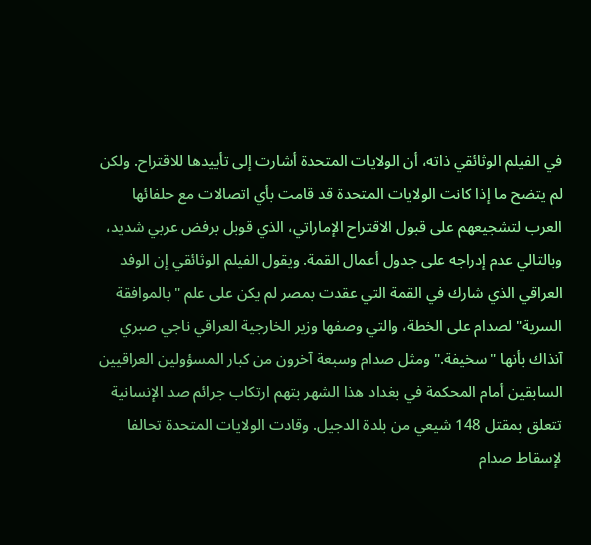في الفيلم الوثائقي ذاته، أن الولايات المتحدة أشارت إلى تأييدها للاقتراح. ولكن لم يتضح ما إذا كانت الولايات المتحدة قد قامت بأي اتصالات مع حلفائها العرب لتشجيعهم على قبول الاقتراح الإماراتي، الذي قوبل برفض عربي شديد، وبالتالي عدم إدراجه على جدول أعمال القمة. ويقول الفيلم الوثائقي إن الوفد العراقي الذي شارك في القمة التي عقدت بمصر لم يكن على علم "بالموافقة السرية" لصدام على الخطة، والتي وصفها وزير الخارجية العراقي ناجي صبري آنذاك بأنها "سخيفة." ومثل صدام وسبعة آخرون من كبار المسؤولين العراقيين السابقين أمام المحكمة في بغداد هذا الشهر بتهم ارتكاب جرائم صد الإنسانية تتعلق بمقتل 148 شيعي من بلدة الدجيل. وقادت الولايات المتحدة تحالفا لإسقاط صدام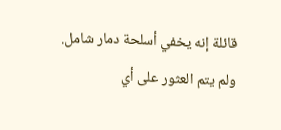قائلة إنه يخفي أسلحة دمار شامل. ولم يتم العثور على أي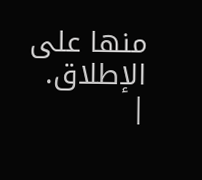منها على الإطلاق. |